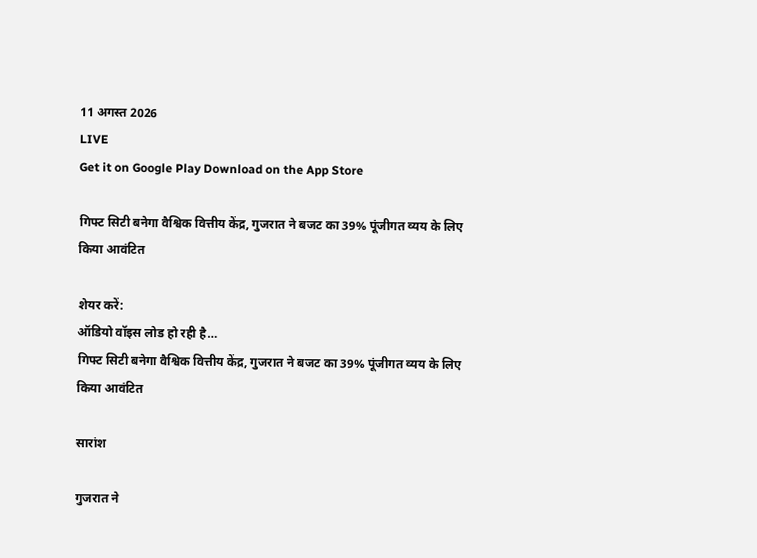11 अगस्त 2026
LIVE
Get it on Google Play Download on the App Store

गिफ्ट सिटी बनेगा वैश्विक वित्तीय केंद्र, गुजरात ने बजट का 39% पूंजीगत व्यय के लिए किया आवंटित

शेयर करें:
ऑडियो वॉइस लोड हो रही है…
गिफ्ट सिटी बनेगा वैश्विक वित्तीय केंद्र, गुजरात ने बजट का 39% पूंजीगत व्यय के लिए किया आवंटित

सारांश

गुजरात ने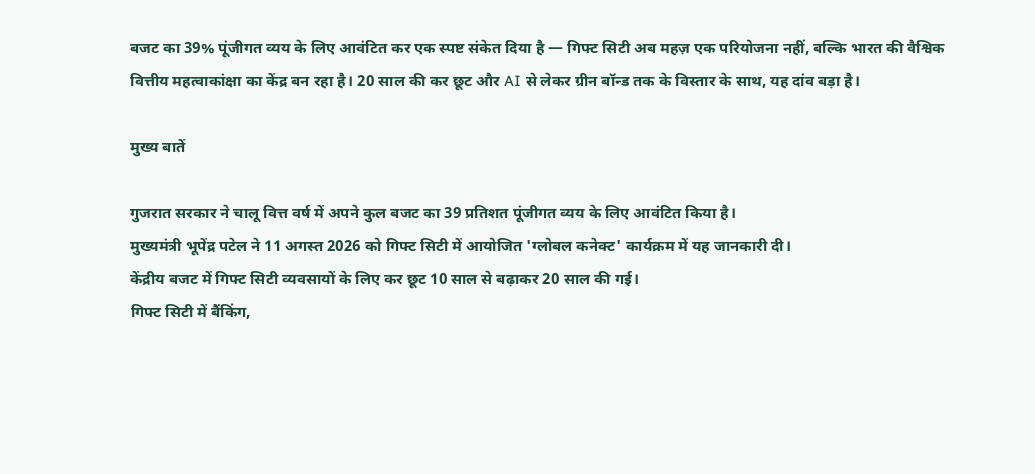बजट का 39% पूंजीगत व्यय के लिए आवंटित कर एक स्पष्ट संकेत दिया है — गिफ्ट सिटी अब महज़ एक परियोजना नहीं, बल्कि भारत की वैश्विक वित्तीय महत्वाकांक्षा का केंद्र बन रहा है। 20 साल की कर छूट और AI से लेकर ग्रीन बॉन्ड तक के विस्तार के साथ, यह दांव बड़ा है।

मुख्य बातें

गुजरात सरकार ने चालू वित्त वर्ष में अपने कुल बजट का 39 प्रतिशत पूंजीगत व्यय के लिए आवंटित किया है।
मुख्यमंत्री भूपेंद्र पटेल ने 11 अगस्त 2026 को गिफ्ट सिटी में आयोजित 'ग्लोबल कनेक्ट' कार्यक्रम में यह जानकारी दी।
केंद्रीय बजट में गिफ्ट सिटी व्यवसायों के लिए कर छूट 10 साल से बढ़ाकर 20 साल की गई।
गिफ्ट सिटी में बैंकिंग,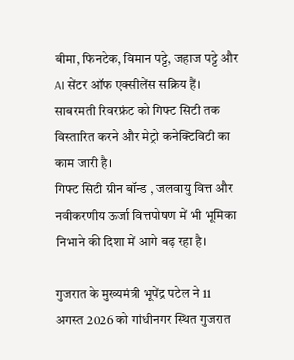बीमा, फिनटेक, विमान पट्टे, जहाज पट्टे और AI सेंटर ऑफ एक्सीलेंस सक्रिय हैं।
साबरमती रिवरफ्रंट को गिफ्ट सिटी तक विस्तारित करने और मेट्रो कनेक्टिविटी का काम जारी है।
गिफ्ट सिटी ग्रीन बॉन्ड , जलवायु वित्त और नवीकरणीय ऊर्जा वित्तपोषण में भी भूमिका निभाने की दिशा में आगे बढ़ रहा है।

गुजरात के मुख्यमंत्री भूपेंद्र पटेल ने 11 अगस्त 2026 को गांधीनगर स्थित गुजरात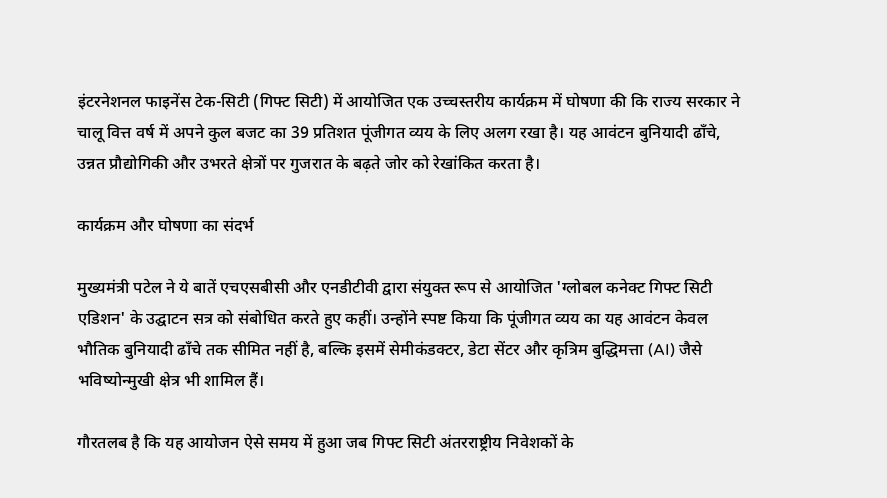इंटरनेशनल फाइनेंस टेक-सिटी (गिफ्ट सिटी) में आयोजित एक उच्चस्तरीय कार्यक्रम में घोषणा की कि राज्य सरकार ने चालू वित्त वर्ष में अपने कुल बजट का 39 प्रतिशत पूंजीगत व्यय के लिए अलग रखा है। यह आवंटन बुनियादी ढाँचे, उन्नत प्रौद्योगिकी और उभरते क्षेत्रों पर गुजरात के बढ़ते जोर को रेखांकित करता है।

कार्यक्रम और घोषणा का संदर्भ

मुख्यमंत्री पटेल ने ये बातें एचएसबीसी और एनडीटीवी द्वारा संयुक्त रूप से आयोजित 'ग्लोबल कनेक्ट गिफ्ट सिटी एडिशन' के उद्घाटन सत्र को संबोधित करते हुए कहीं। उन्होंने स्पष्ट किया कि पूंजीगत व्यय का यह आवंटन केवल भौतिक बुनियादी ढाँचे तक सीमित नहीं है, बल्कि इसमें सेमीकंडक्टर, डेटा सेंटर और कृत्रिम बुद्धिमत्ता (AI) जैसे भविष्योन्मुखी क्षेत्र भी शामिल हैं।

गौरतलब है कि यह आयोजन ऐसे समय में हुआ जब गिफ्ट सिटी अंतरराष्ट्रीय निवेशकों के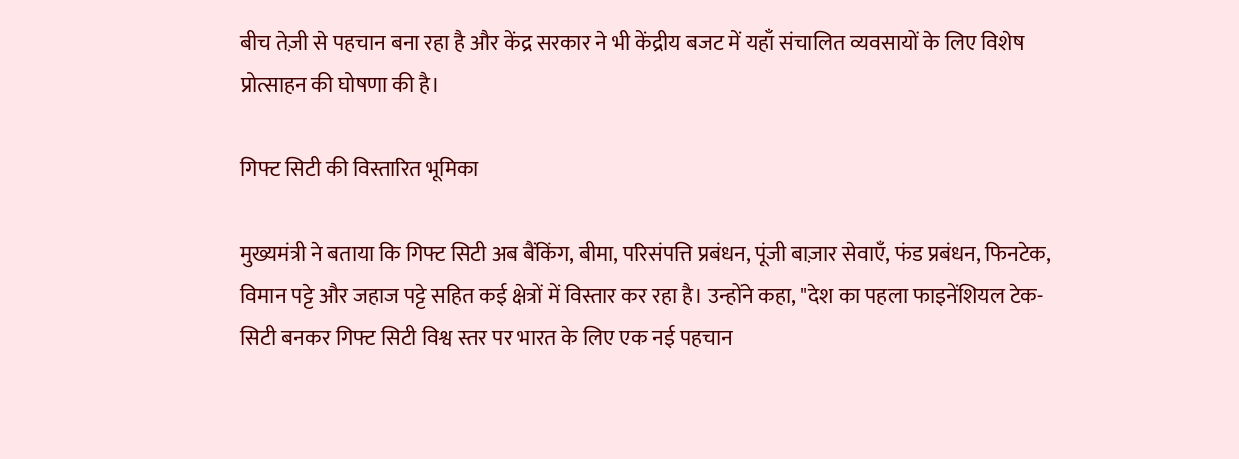बीच तेज़ी से पहचान बना रहा है और केंद्र सरकार ने भी केंद्रीय बजट में यहाँ संचालित व्यवसायों के लिए विशेष प्रोत्साहन की घोषणा की है।

गिफ्ट सिटी की विस्तारित भूमिका

मुख्यमंत्री ने बताया कि गिफ्ट सिटी अब बैंकिंग, बीमा, परिसंपत्ति प्रबंधन, पूंजी बाज़ार सेवाएँ, फंड प्रबंधन, फिनटेक, विमान पट्टे और जहाज पट्टे सहित कई क्षेत्रों में विस्तार कर रहा है। उन्होंने कहा, "देश का पहला फाइनेंशियल टेक-सिटी बनकर गिफ्ट सिटी विश्व स्तर पर भारत के लिए एक नई पहचान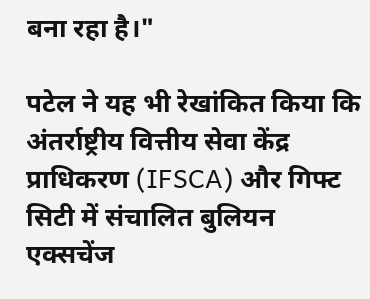बना रहा है।"

पटेल ने यह भी रेखांकित किया कि अंतर्राष्ट्रीय वित्तीय सेवा केंद्र प्राधिकरण (IFSCA) और गिफ्ट सिटी में संचालित बुलियन एक्सचेंज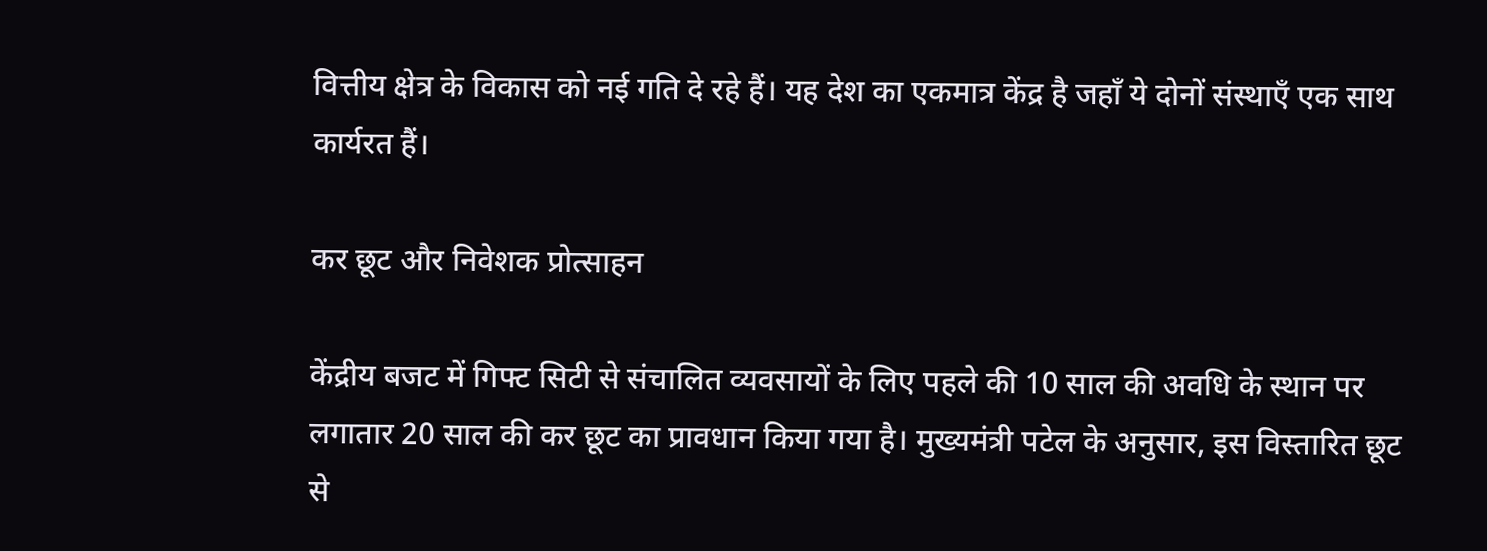वित्तीय क्षेत्र के विकास को नई गति दे रहे हैं। यह देश का एकमात्र केंद्र है जहाँ ये दोनों संस्थाएँ एक साथ कार्यरत हैं।

कर छूट और निवेशक प्रोत्साहन

केंद्रीय बजट में गिफ्ट सिटी से संचालित व्यवसायों के लिए पहले की 10 साल की अवधि के स्थान पर लगातार 20 साल की कर छूट का प्रावधान किया गया है। मुख्यमंत्री पटेल के अनुसार, इस विस्तारित छूट से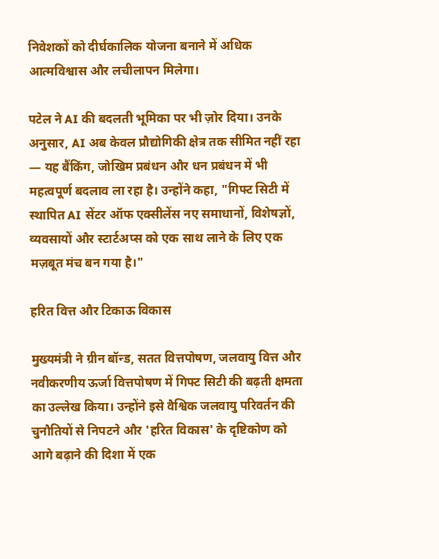निवेशकों को दीर्घकालिक योजना बनाने में अधिक आत्मविश्वास और लचीलापन मिलेगा।

पटेल ने AI की बदलती भूमिका पर भी ज़ोर दिया। उनके अनुसार, AI अब केवल प्रौद्योगिकी क्षेत्र तक सीमित नहीं रहा — यह बैंकिंग, जोखिम प्रबंधन और धन प्रबंधन में भी महत्वपूर्ण बदलाव ला रहा है। उन्होंने कहा, "गिफ्ट सिटी में स्थापित AI सेंटर ऑफ एक्सीलेंस नए समाधानों, विशेषज्ञों, व्यवसायों और स्टार्टअप्स को एक साथ लाने के लिए एक मज़बूत मंच बन गया है।"

हरित वित्त और टिकाऊ विकास

मुख्यमंत्री ने ग्रीन बॉन्ड, सतत वित्तपोषण, जलवायु वित्त और नवीकरणीय ऊर्जा वित्तपोषण में गिफ्ट सिटी की बढ़ती क्षमता का उल्लेख किया। उन्होंने इसे वैश्विक जलवायु परिवर्तन की चुनौतियों से निपटने और 'हरित विकास' के दृष्टिकोण को आगे बढ़ाने की दिशा में एक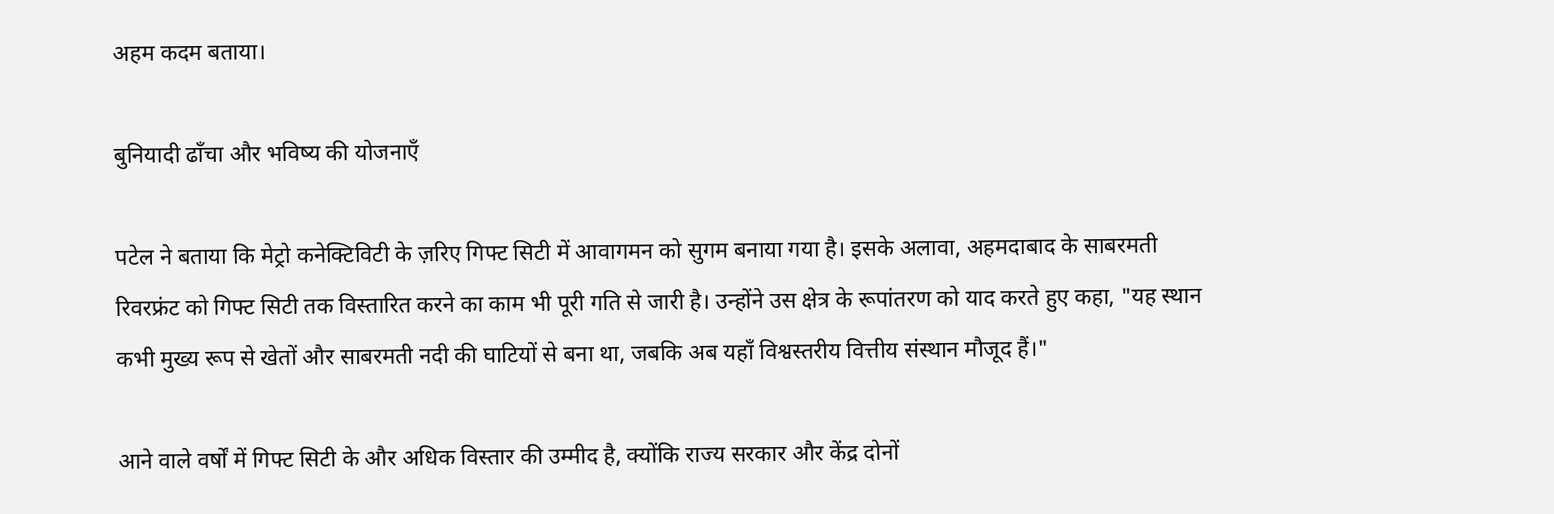अहम कदम बताया।

बुनियादी ढाँचा और भविष्य की योजनाएँ

पटेल ने बताया कि मेट्रो कनेक्टिविटी के ज़रिए गिफ्ट सिटी में आवागमन को सुगम बनाया गया है। इसके अलावा, अहमदाबाद के साबरमती रिवरफ्रंट को गिफ्ट सिटी तक विस्तारित करने का काम भी पूरी गति से जारी है। उन्होंने उस क्षेत्र के रूपांतरण को याद करते हुए कहा, "यह स्थान कभी मुख्य रूप से खेतों और साबरमती नदी की घाटियों से बना था, जबकि अब यहाँ विश्वस्तरीय वित्तीय संस्थान मौजूद हैं।"

आने वाले वर्षों में गिफ्ट सिटी के और अधिक विस्तार की उम्मीद है, क्योंकि राज्य सरकार और केंद्र दोनों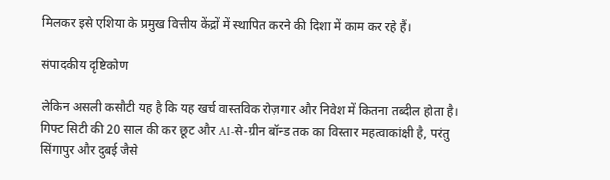मिलकर इसे एशिया के प्रमुख वित्तीय केंद्रों में स्थापित करने की दिशा में काम कर रहे हैं।

संपादकीय दृष्टिकोण

लेकिन असली कसौटी यह है कि यह खर्च वास्तविक रोज़गार और निवेश में कितना तब्दील होता है। गिफ्ट सिटी की 20 साल की कर छूट और AI-से-ग्रीन बॉन्ड तक का विस्तार महत्वाकांक्षी है, परंतु सिंगापुर और दुबई जैसे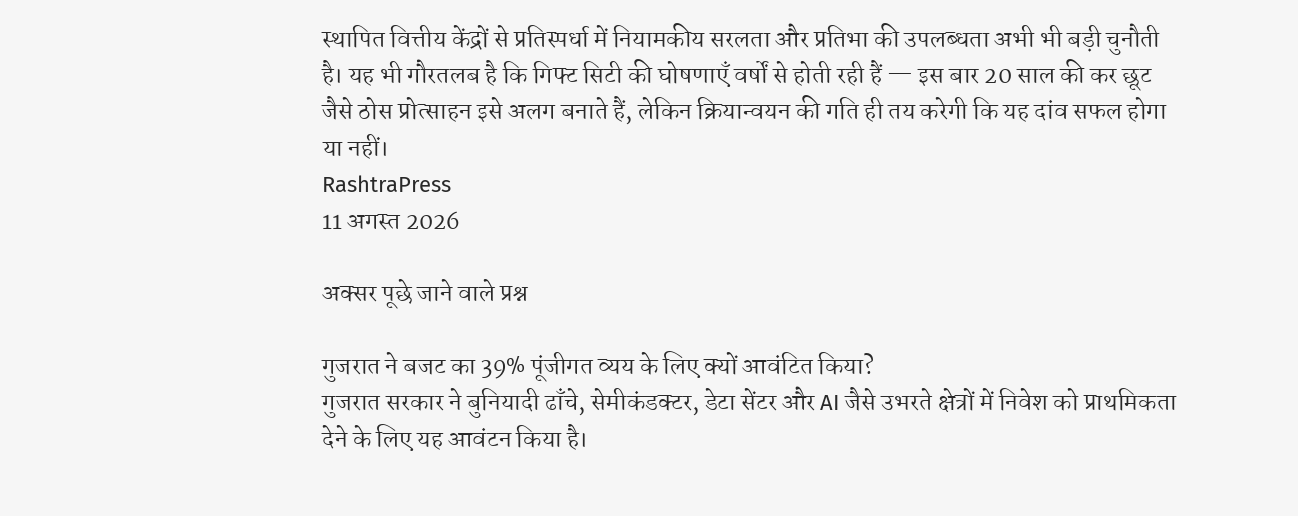स्थापित वित्तीय केंद्रों से प्रतिस्पर्धा में नियामकीय सरलता और प्रतिभा की उपलब्धता अभी भी बड़ी चुनौती है। यह भी गौरतलब है कि गिफ्ट सिटी की घोषणाएँ वर्षों से होती रही हैं — इस बार 20 साल की कर छूट जैसे ठोस प्रोत्साहन इसे अलग बनाते हैं, लेकिन क्रियान्वयन की गति ही तय करेगी कि यह दांव सफल होगा या नहीं।
RashtraPress
11 अगस्त 2026

अक्सर पूछे जाने वाले प्रश्न

गुजरात ने बजट का 39% पूंजीगत व्यय के लिए क्यों आवंटित किया?
गुजरात सरकार ने बुनियादी ढाँचे, सेमीकंडक्टर, डेटा सेंटर और AI जैसे उभरते क्षेत्रों में निवेश को प्राथमिकता देने के लिए यह आवंटन किया है।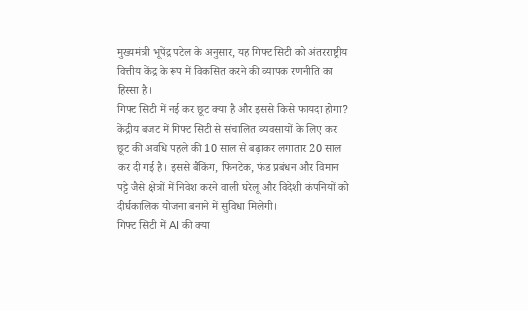मुख्यमंत्री भूपेंद्र पटेल के अनुसार, यह गिफ्ट सिटी को अंतरराष्ट्रीय वित्तीय केंद्र के रूप में विकसित करने की व्यापक रणनीति का हिस्सा है।
गिफ्ट सिटी में नई कर छूट क्या है और इससे किसे फायदा होगा?
केंद्रीय बजट में गिफ्ट सिटी से संचालित व्यवसायों के लिए कर छूट की अवधि पहले की 10 साल से बढ़ाकर लगातार 20 साल कर दी गई है। इससे बैंकिंग, फिनटेक, फंड प्रबंधन और विमान पट्टे जैसे क्षेत्रों में निवेश करने वाली घरेलू और विदेशी कंपनियों को दीर्घकालिक योजना बनाने में सुविधा मिलेगी।
गिफ्ट सिटी में AI की क्या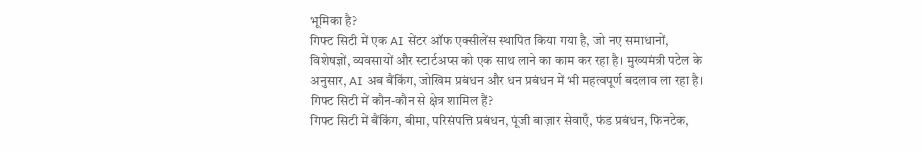भूमिका है?
गिफ्ट सिटी में एक AI सेंटर ऑफ एक्सीलेंस स्थापित किया गया है, जो नए समाधानों, विशेषज्ञों, व्यवसायों और स्टार्टअप्स को एक साथ लाने का काम कर रहा है। मुख्यमंत्री पटेल के अनुसार, AI अब बैंकिंग, जोखिम प्रबंधन और धन प्रबंधन में भी महत्वपूर्ण बदलाव ला रहा है।
गिफ्ट सिटी में कौन-कौन से क्षेत्र शामिल हैं?
गिफ्ट सिटी में बैंकिंग, बीमा, परिसंपत्ति प्रबंधन, पूंजी बाज़ार सेवाएँ, फंड प्रबंधन, फिनटेक,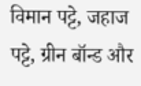विमान पट्टे, जहाज पट्टे, ग्रीन बॉन्ड और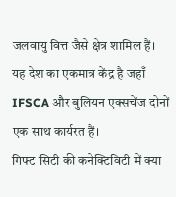जलवायु वित्त जैसे क्षेत्र शामिल हैं। यह देश का एकमात्र केंद्र है जहाँ IFSCA और बुलियन एक्सचेंज दोनों एक साथ कार्यरत हैं।
गिफ्ट सिटी की कनेक्टिविटी में क्या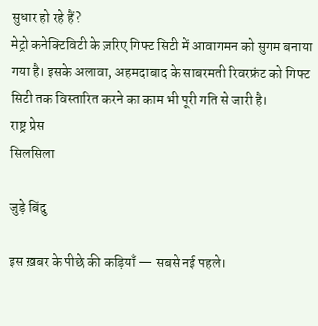सुधार हो रहे हैं?
मेट्रो कनेक्टिविटी के ज़रिए गिफ्ट सिटी में आवागमन को सुगम बनाया गया है। इसके अलावा, अहमदाबाद के साबरमती रिवरफ्रंट को गिफ्ट सिटी तक विस्तारित करने का काम भी पूरी गति से जारी है।
राष्ट्र प्रेस
सिलसिला

जुड़े बिंदु

इस ख़बर के पीछे की कड़ियाँ — सबसे नई पहले।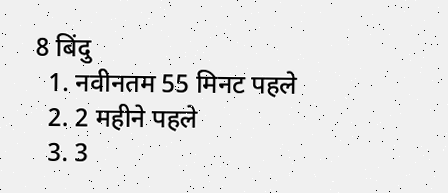8 बिंदु
  1. नवीनतम 55 मिनट पहले
  2. 2 महीने पहले
  3. 3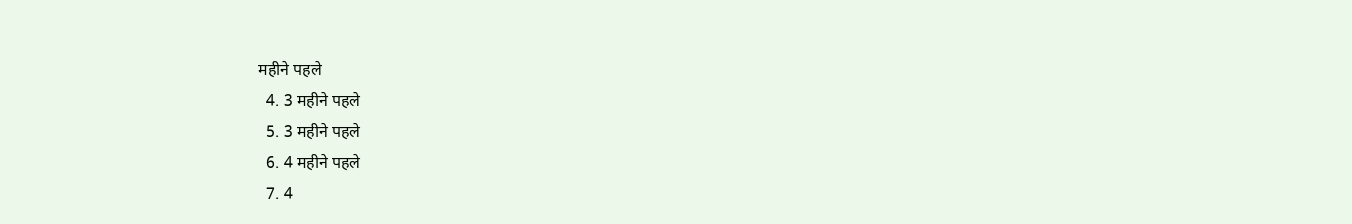महीने पहले
  4. 3 महीने पहले
  5. 3 महीने पहले
  6. 4 महीने पहले
  7. 4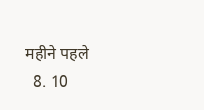महीने पहले
  8. 10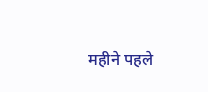महीने पहले